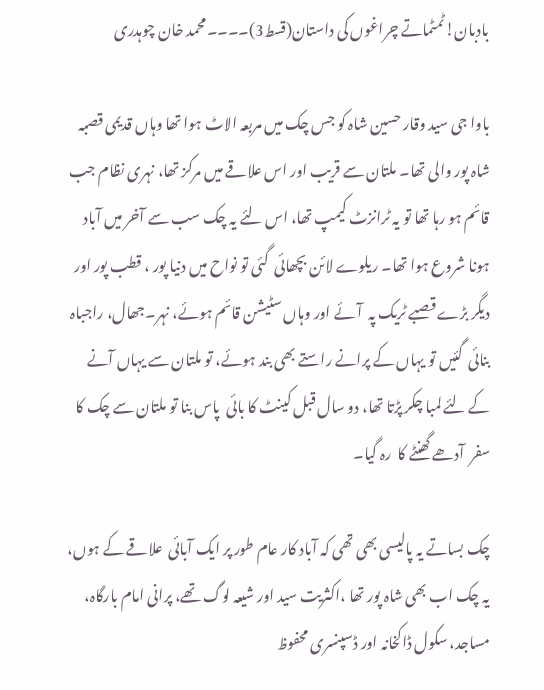بادبان!ٹمٹماتے چراغوں کی داستان(قسط3)۔۔۔۔محمد خان چوہدری

باوا جی سید وقار حسین شاہ کو جس چک میں مربعہ الاٹ ہوا تھا وہاں قدیمی قصبہ شاہ پور والی تھا۔ ملتان سے قریب اور اس علاقے میں مرکز تھا، نہری نظام جب قائم ہو رہا تھا تو یہ ٹرانزٹ کیمپ تھا، اس لئے یہ چک سب سے آخر میں آباد ہونا شروع ہوا تھا۔ ریلوے لائن بچھائی  گئی تو نواح میں دنیا پور ، قطب پور اور دیگر بڑے قصبے ٹریک پہ  آئے اور وہاں سٹیشن قائم ہوئے، نہر۔جھال، راجباہ بنائی  گئیں تو یہاں کے پرانے راستے بھی بند ہوئے، تو ملتان سے یہاں آنے کے لئے لمبا چکر پڑتا تھا، دو سال قبل کینٹ کا بائی  پاس بنا تو ملتان سے چک کا سفر  آدھے گھنٹے کا  رہ گیا۔

چک بساتے یہ پالیسی بھی تھی کہ آباد کار عام طور پر ایک آبائی  علاقے کے ہوں، یہ چک اب بھی شاہ پور تھا ،اکثریت سید اور شیعہ لوگ تھے، پرانی امام بارگاہ، مساجد، سکول ڈاکخانہ اور ڈسپنسری محفوظ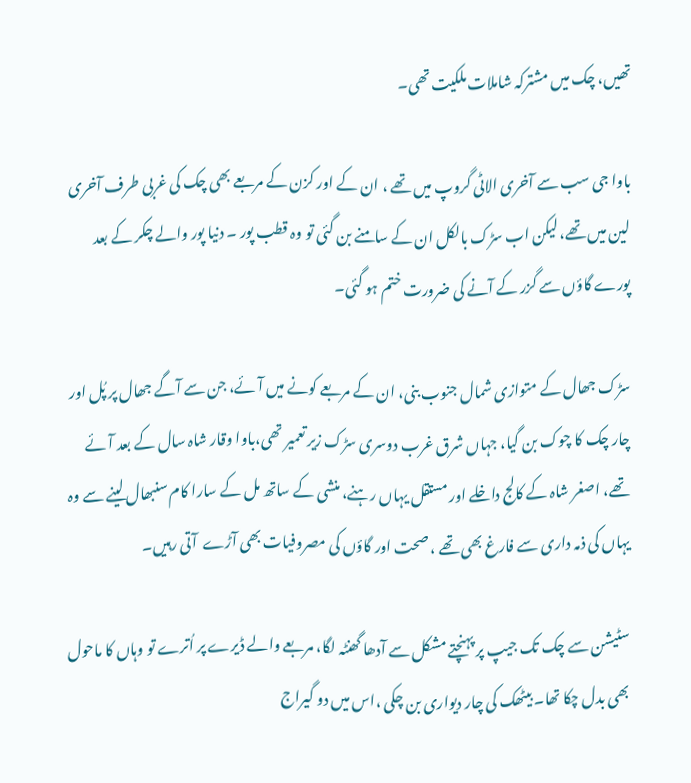تھیں، چک میں مشترکہ شاملات ملکیت تھی۔

باوا جی سب سے آخری الاٹی گروپ میں تھے ، ان کے اور کزن کے مربعے بھی چک کی غربی طرف آخری لین میں تھے، لیکن اب سڑک بالکل ان کے سامنے بن گئی تو وہ قطب پور ۔ دنیا پور والے چکر کے بعد پورے گاؤں سے گزر کے آنے کی ضرورت ختم ہو گئی۔

سڑک جھال کے متوازی شمال جنوب بنی، ان کے مربعے کونے میں آئے، جن سے آگے جھال پر پُل اور چار چک کا چوک بن گیا، جہاں شرق غرب دوسری سڑک زیر تعمیر تھی،باوا وقار شاہ سال کے بعد آئے تھے، اصغر شاہ کے کالج داخلے اور مستقل یہاں رہنے، منشی کے ساتھ مل کے سارا کام سنبھال لینے سے وہ یہاں کی ذمہ داری سے فارغ بھی تھے ، صحت اور گاؤں کی مصروفیات بھی آڑے  آتی رہیں۔

سٹیشن سے چک تک جیپ پر پہنچتے مشکل سے آدھا گھنٹہ لگا، مربعے والے ڈیرے پر اُترے تو وہاں کا ماحول بھی بدل چکا تھا۔ بیٹھک کی چار دیواری بن چکی ،اس میں دو گیراج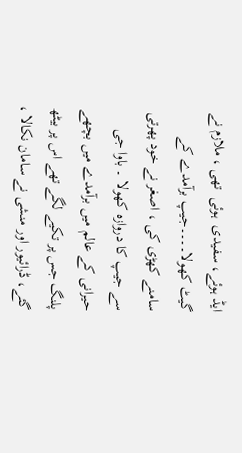ایڈ ہوئے، سفیدی  ہوئی  تھی ، ملازم نے گیٹ کھولا۔۔۔۔جیپ برآمدے کے سامنے کھڑی کی ، اصغر نے خود پھرتی سے جیپ کا دروازہ کھولا ۔ باوا جی حیرانی کے عالم میں برآمدے میں بچھے پلنگ جس پر تکیے لگے تھے اس پر بیٹھ گئے، ڈرائیور اور منشی نے سامان نکالا ،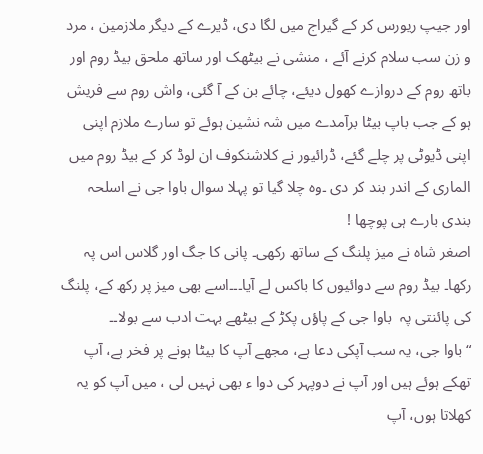اور جیپ ریورس کر کے گیراج میں لگا دی، ڈیرے کے دیگر ملازمین ، مرد و زن سب سلام کرنے آئے ، منشی نے بیٹھک اور ساتھ ملحق بیڈ روم اور باتھ روم کے دروازے کھول دیئے، چائے بن کے آ گئی، واش روم سے فریش ہو کے جب باپ بیٹا برآمدے میں شہ نشین ہوئے تو سارے ملازم اپنی اپنی ڈیوٹی پر چلے گئے، ڈرائیور نے کلاشنکوف ان لوڈ کر کے بیڈ روم میں الماری کے اندر بند کر دی ۔وہ چلا گیا تو پہلا سوال باوا جی نے اسلحہ بندی بارے ہی پوچھا !
اصغر شاہ نے میز پلنگ کے ساتھ رکھی۔ پانی کا جگ اور گلاس اس پہ رکھا۔ بیڈ روم سے دوائیوں کا باکس لے آیا۔۔۔اسے بھی میز پر رکھ کے، پلنگ کی پائنتی پہ  باوا جی کے پاؤں پکڑ کے بیٹھے بہت ادب سے بولا۔۔
“ باوا جی، یہ سب آپکی دعا ہے، مجھے آپ کا بیٹا ہونے پر فخر ہے، آپ تھکے ہوئے ہیں اور آپ نے دوپہر کی دوا ء بھی نہیں لی ، میں آپ کو یہ کھلاتا ہوں، آپ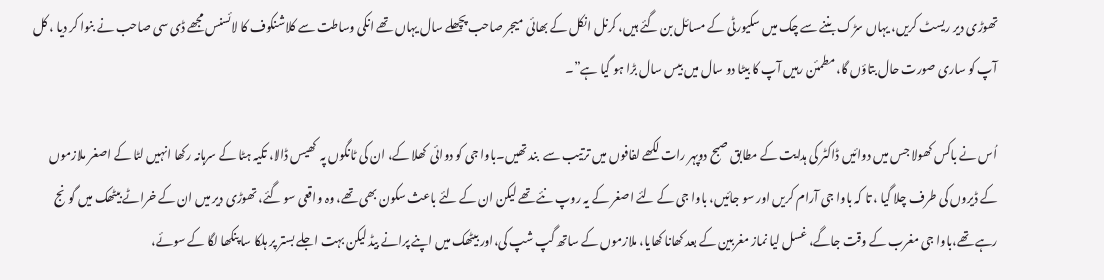تھوڑی دیر ریسٹ کریں، یہاں سڑک بننے سے چک میں سکیورٹی کے مسائل بن گئے ہیں، کرنل انکل کے بھائی  میجر صاحب پچھلے سال یہاں تھے انکی وساطت سے کلاشنکوف کا لائسنس مجھے ڈی سی صاحب نے بنوا کر دیا ، کل آپ کو ساری صورت حال بتاؤں گا، مطمئن رہیں آپ کا بیٹا دو سال میں بیس سال بڑا ہو گیا ہے”۔

اُس نے باکس کھولا جس میں دوائیں ڈاکٹر کی ہدایت کے مطابق صبح دوپہر رات لکھے لفافوں میں ترتیب سے  بند تھیں۔باوا جی کو دوائی  کھلا کے، ان کی ٹانگوں پہ  کھیس ڈالا، تکیہ ہٹا کے سرہانہ رکھا انہیں لٹا کے اصغر ملازموں کے ڈیروں کی طرف چلا گیا ، تا کہ باوا جی آرام کریں اور سو جائیں، باوا جی کے لئے اصغر کے یہ روپ نئے تھے لیکن ان کے لئے باعث سکون بھی تھے، وہ واقعی سو گئے، تھوڑی دیر میں ان کے خراٹے بیٹھک میں گونج رہے تھے،باوا جی مغرب کے وقت جاگے، غسل لیا نماز مغربین کے بعد کھانا کھایا، ملازموں کے ساتھ گپ شپ کی،اور بیٹھک میں اپنے پرانے بیڈ لیکن بہت اجلے بستر پر ہلکا سا پنکھا لگا کے سوئے،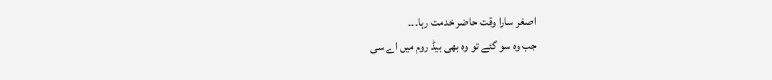اصغر سارا وقت حاضر خدمت رہا۔۔۔
جب وہ سو گئے تو وہ بھی بیڈ روم میں اے سی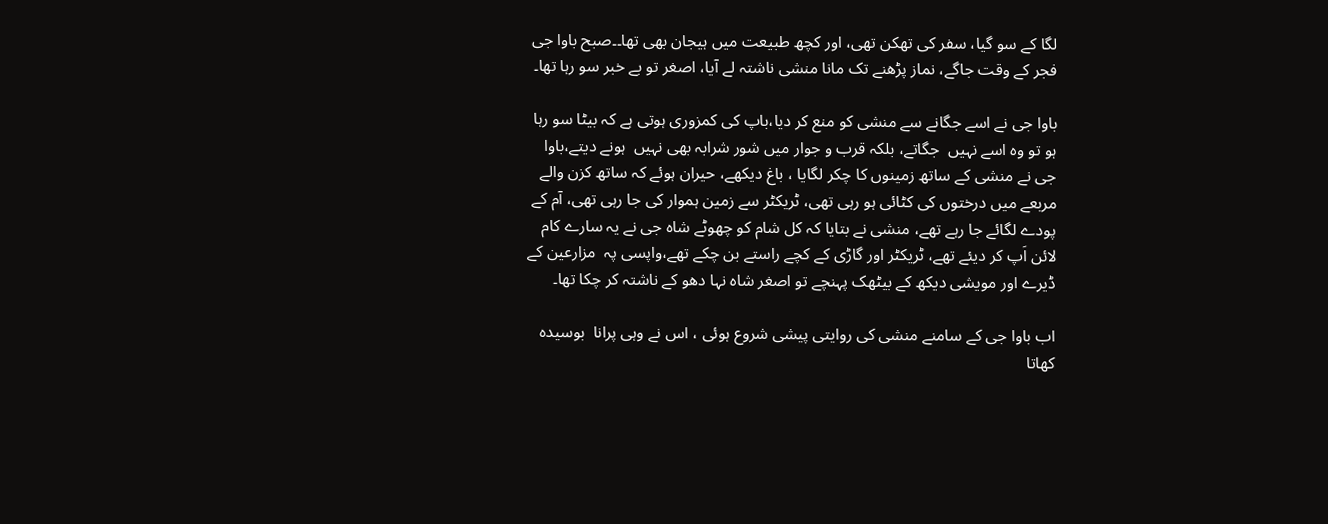لگا کے سو گیا، سفر کی تھکن تھی، اور کچھ طبیعت میں ہیجان بھی تھا۔۔صبح باوا جی فجر کے وقت جاگے، نماز پڑھنے تک مانا منشی ناشتہ لے آیا، اصغر تو بے خبر سو رہا تھا۔

باوا جی نے اسے جگانے سے منشی کو منع کر دیا،باپ کی کمزوری ہوتی ہے کہ بیٹا سو رہا ہو تو وہ اسے نہیں  جگاتے، بلکہ قرب و جوار میں شور شرابہ بھی نہیں  ہونے دیتے،باوا جی نے منشی کے ساتھ زمینوں کا چکر لگایا ، باغ دیکھے، حیران ہوئے کہ ساتھ کزن والے مربعے میں درختوں کی کٹائی ہو رہی تھی، ٹریکٹر سے زمین ہموار کی جا رہی تھی، آم کے پودے لگائے جا رہے تھے، منشی نے بتایا کہ کل شام کو چھوٹے شاہ جی نے یہ سارے کام لائن اَپ کر دیئے تھے، ٹریکٹر اور گاڑی کے کچے راستے بن چکے تھے،واپسی پہ  مزارعین کے ڈیرے اور مویشی دیکھ کے بیٹھک پہنچے تو اصغر شاہ نہا دھو کے ناشتہ کر چکا تھا۔

اب باوا جی کے سامنے منشی کی روایتی پیشی شروع ہوئی ، اس نے وہی پرانا  بوسیدہ کھاتا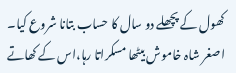کھول کے پچھلے دو سال کا حساب بتانا شروع کیا۔ اصغر شاہ خاموش بیٹھا مسکراتا رہا،اس کے کھاتے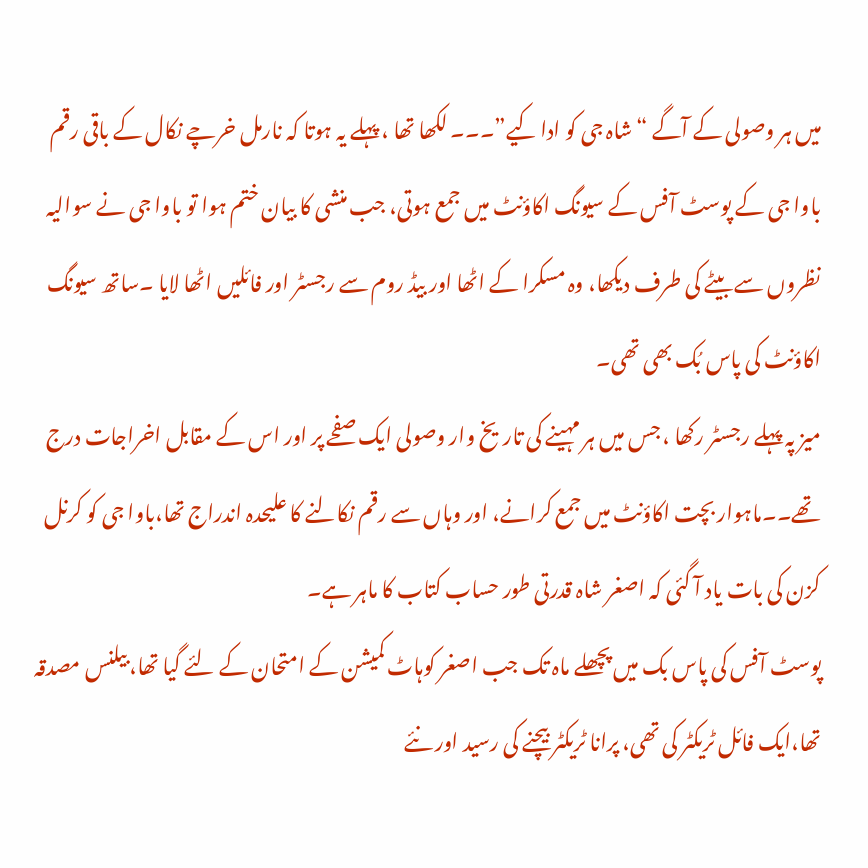میں ہر وصولی کے آگے “شاہ جی کو ادا کیے”۔۔۔ لکھا تھا ، پہلے یہ ہوتا کہ نارمل خرچے نکال کے باقی رقم باوا جی کے پوسٹ آفس کے سیونگ اکاؤنٹ میں جمع ہوتی، جب منشی کا بیان ختم ہوا تو باوا جی نے سوالیہ نظروں سے بیٹے کی طرف دیکھا، وہ مسکرا کے اٹھا اور بیڈ روم سے رجسٹر اور فائلیں اٹھا لایا ۔ساتھ سیونگ اکاؤنٹ کی پاس بُک بھی تھی۔
میز پہ پہلے رجسٹر رکھا ، جس میں ہر مہینے کی تاریخ وار وصولی ایک صفحے پر اور اس کے مقابل اخراجات درج تھے۔۔ماہوار بچت اکاؤنٹ میں جمع کرانے، اور وہاں سے رقم نکالنے کا علیحدہ اندراج تھا،باوا جی کو کرنل کزن کی بات یاد آ گئی کہ اصغر شاہ قدرتی طور حساب کتاب کا ماہر ہے۔
پوسٹ آفس کی پاس بک میں پچھلے ماہ تک جب اصغر کوہاٹ کمیشن کے امتحان کے لئے گیا تھا، بیلنس مصدقہ تھا،ایک فائل ٹریکٹر کی تھی، پرانا ٹریکٹر بیچنے کی رسید اور نئے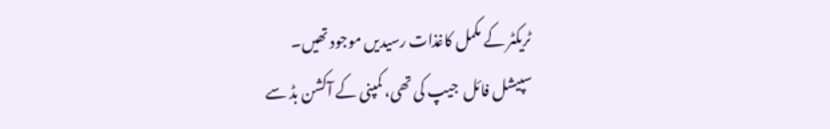ٹریکٹر کے مکمل کاغذات رسیدیں موجود تھیں۔
سپیشل فائل  جیپ کی تھی، کمپنی کے آکشن بڈ سے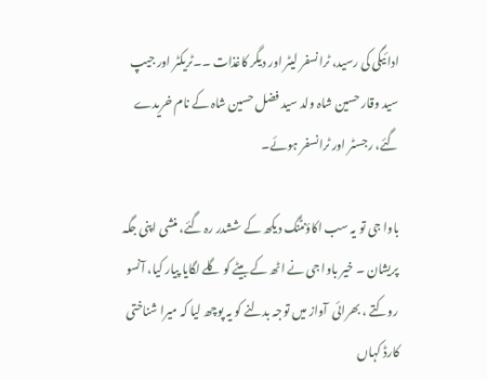ادائیگی کی رسید، ٹرانسفر لیٹر اور دیگر کاغذات ۔۔ٹریکٹر اور جیپ سید وقار حسین شاہ ولد سید فضل حسین شاہ کے نام خریدے گئے، رجسٹر اور ٹرانسفر ہوئے۔

باوا جی تو یہ سب اکاؤنٹنگ دیکھ کے ششدر رہ گئے، منشی اپنی جگہ پریشان ۔ خیر باوا جی نے اٹھ کے بیٹے کو گلے لگایا پیار کیا، آنسو روکتے ، بھرائی  آواز میں توجہ بدلنے کو یہ پوچھ لیا کہ میرا شناختی کارڈ کہاں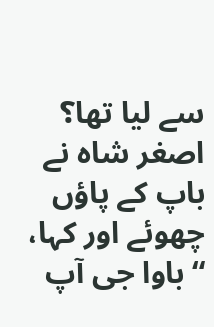سے لیا تھا؟
اصغر شاہ نے باپ کے پاؤں چھوئے اور کہا، “ باوا جی آپ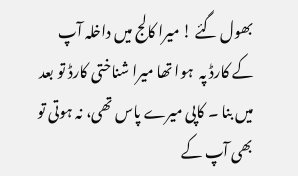بھول گئے ! میرا کالج میں داخلہ آپ کے کارڈ پہ  ہوا تھا میرا شناختی کارڈ تو بعد میں بنا ۔ کاپی میرے پاس تھی، نہ ہوتی تو بھی آپ کے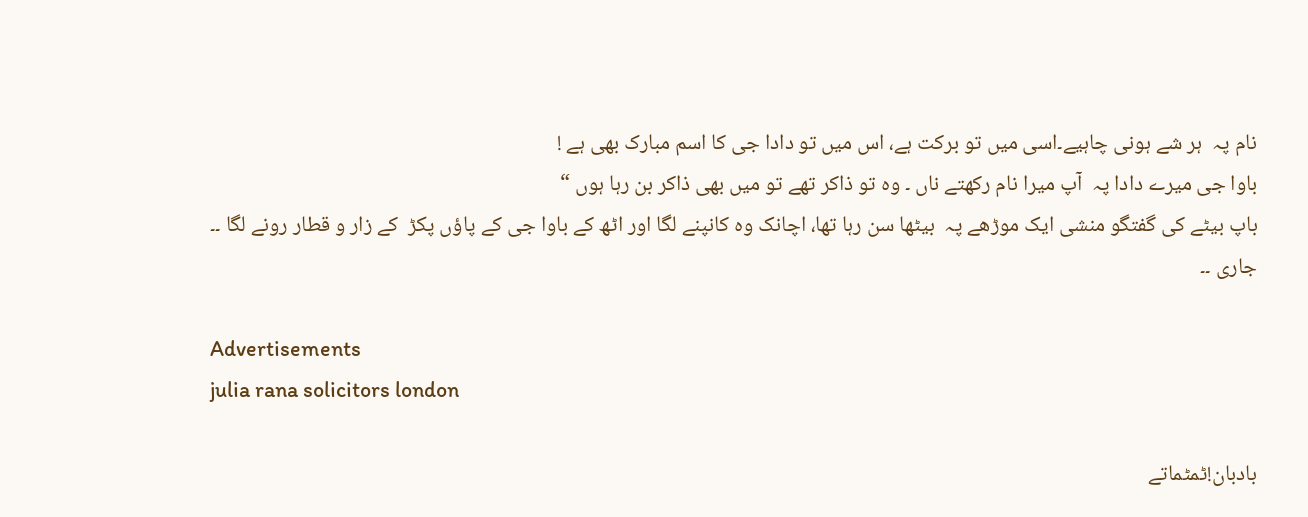نام پہ  ہر شے ہونی چاہیے۔اسی میں تو برکت ہے، اس میں تو دادا جی کا اسم مبارک بھی ہے !
باوا جی میرے دادا پہ  آپ میرا نام رکھتے ناں ۔ وہ تو ذاکر تھے تو میں بھی ذاکر بن رہا ہوں “
باپ بیٹے کی گفتگو منشی ایک موڑھے پہ  بیٹھا سن رہا تھا، اچانک وہ کانپنے لگا اور اٹھ کے باوا جی کے پاؤں پکڑ  کے زار و قطار رونے لگا ۔۔
جاری ۔۔

Advertisements
julia rana solicitors london

بادبان!ٹمٹماتے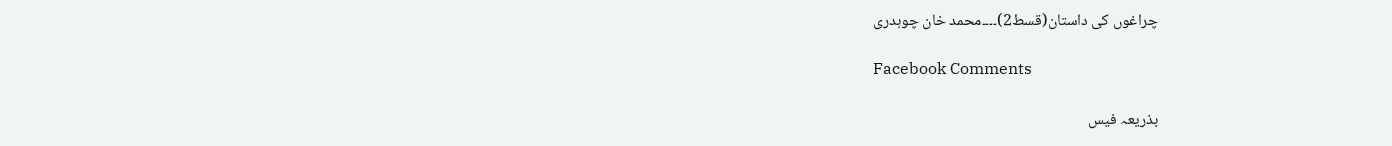چراغوں کی داستان(قسط2)۔۔۔۔محمد خان چوہدری

Facebook Comments

بذریعہ فیس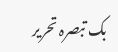بک تبصرہ تحریر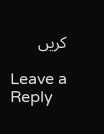کریں

Leave a Reply